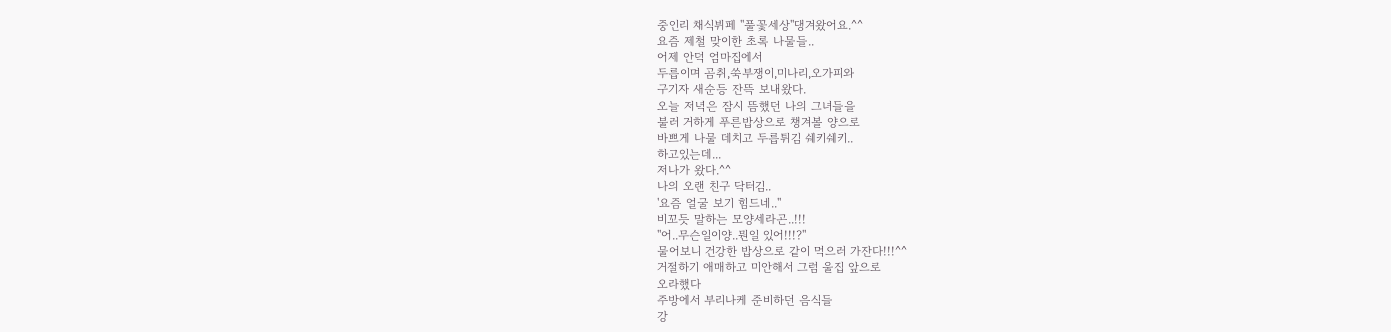중인리 채식뷔페 ''풀꽃세상''댕겨왔어요.^^
요즘 제철 맞이한 초록 나물들..
어제 안덕 엄마집에서
두릅이며 곰취,쑥부쟁이,미나리,오가피와
구기자 새순등 잔뜩 보내왔다.
오늘 저녁은 잠시 뜸했던 나의 그녀들을
불러 거하게 푸른밥상으로 챙겨볼 양으로
바쁘게 나물 데치고 두릅튀김 쉐키쉐키..
하고있는데...
저나가 왔다.^^
나의 오랜 친구 닥터김..
'요즘 얼굴 보기 힘드네..''
비꼬듯 말하는 모양세라곤..!!!
''어..무슨일이양..뭔일 있어!!!?''
물어보니 건강한 밥상으로 같이 먹으러 가잔다!!!^^
거절하기 애매하고 미안해서 그럼 울집 앞으로
오라했다
주방에서 부리나케 준비하던 음식들
강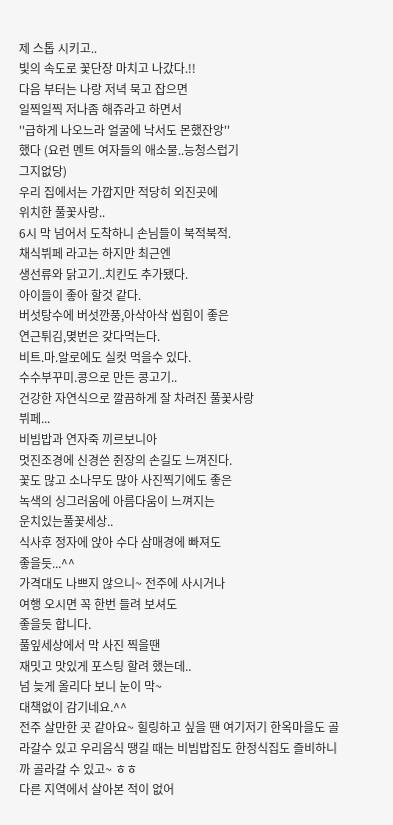제 스톱 시키고..
빛의 속도로 꽃단장 마치고 나갔다.!!
다음 부터는 나랑 저녁 묵고 잡으면
일찍일찍 저나좀 해쥬라고 하면서
''급하게 나오느라 얼굴에 낙서도 몬했잔앙''
했다 (요런 멘트 여자들의 애소물..능청스럽기
그지없당)
우리 집에서는 가깝지만 적당히 외진곳에
위치한 풀꽃사랑..
6시 막 넘어서 도착하니 손님들이 북적북적.
채식뷔페 라고는 하지만 최근엔
생선류와 닭고기..치킨도 추가됐다.
아이들이 좋아 할것 같다.
버섯탕수에 버섯깐풍,아삭아삭 씹힘이 좋은
연근튀김,몆번은 갖다먹는다.
비트.마.알로에도 실컷 먹을수 있다.
수수부꾸미.콩으로 만든 콩고기..
건강한 자연식으로 깔끔하게 잘 차려진 풀꽃사랑
뷔페...
비빔밥과 연자죽 끼르보니아
멋진조경에 신경쓴 쥔장의 손길도 느껴진다.
꽃도 많고 소나무도 많아 사진찍기에도 좋은
녹색의 싱그러움에 아름다움이 느껴지는
운치있는풀꽃세상..
식사후 정자에 앉아 수다 삼매경에 빠져도
좋을듯...^^
가격대도 나쁘지 않으니~ 전주에 사시거나
여행 오시면 꼭 한번 들려 보셔도
좋을듯 합니다.
풀잎세상에서 막 사진 찍을땐
재밋고 맛있게 포스팅 할려 했는데..
넘 늦게 올리다 보니 눈이 막~
대책없이 감기네요.^^
전주 살만한 곳 같아요~ 힐링하고 싶을 땐 여기저기 한옥마을도 골라갈수 있고 우리음식 땡길 때는 비빔밥집도 한정식집도 즐비하니까 골라갈 수 있고~ ㅎㅎ
다른 지역에서 살아본 적이 없어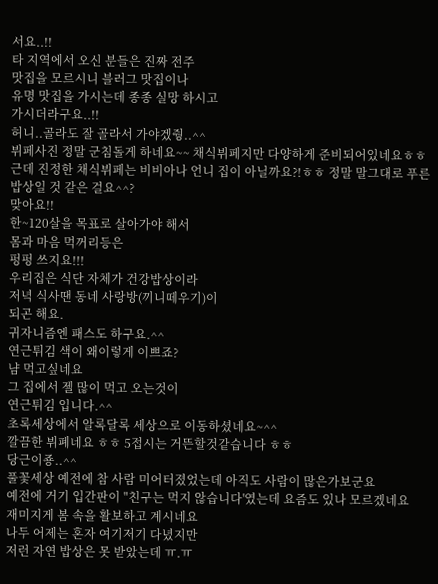서요..!!
타 지역에서 오신 분들은 진짜 전주
맛집을 모르시니 블러그 맛집이나
유명 맛집을 가시는데 종종 실망 하시고
가시더라구요..!!
허니..골라도 잘 골라서 가야겠줭..^^
뷔페사진 정말 군침돌게 하네요~~ 채식뷔페지만 다양하게 준비되어있네요ㅎㅎ
근데 진정한 채식뷔페는 비비아나 언니 집이 아닐까요?!ㅎㅎ 정말 말그대로 푸른 밥상일 것 같은 걸요^^?
맞아요!!
한~120살을 목표로 살아가야 해서
몸과 마음 먹꺼리등은
펑펑 쓰지요!!!
우리집은 식단 자체가 건강밥상이라
저녁 식사땐 동네 사랑방(끼니떼우기)이
되곤 해요.
귀자니즘엔 패스도 하구요.^^
연근튀김 색이 왜이렇게 이쁘죠?
냠 먹고싶네요
그 집에서 젤 많이 먹고 오는것이
연근튀김 입니다.^^
초록세상에서 알록달록 세상으로 이동하셨네요~^^
깔끔한 뷔폐네요 ㅎㅎ 5접시는 거뜬할것같습니다 ㅎㅎ
당근이죵..^^
풀꽃세상 예전에 참 사람 미어터졌었는데 아직도 사람이 많은가보군요
예전에 거기 입간판이 "친구는 먹지 않습니다'였는데 요즘도 있나 모르겠네요
재미지게 봄 속을 활보하고 계시네요
나두 어제는 혼자 여기저기 다녔지만
저런 자연 밥상은 못 받았는데 ㅠ.ㅠ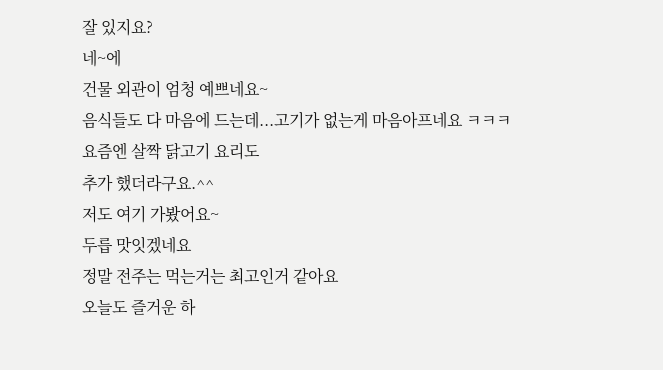잘 있지요?
네~에
건물 외관이 엄청 예쁘네요~
음식들도 다 마음에 드는데...고기가 없는게 마음아프네요 ㅋㅋㅋ
요즘엔 살짝 닭고기 요리도
추가 했더라구요.^^
저도 여기 가봤어요~
두릅 맛잇겠네요
정말 전주는 먹는거는 최고인거 같아요
오늘도 즐거운 하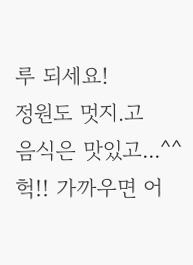루 되세요!
정원도 멋지.고
음식은 맛있고...^^
헉!! 가까우면 어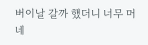버이날 갈까 했더니 너무 머네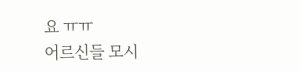요 ㅠㅠ
어르신들 모시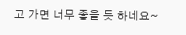고 가면 너무 좋을 듯 하네요~